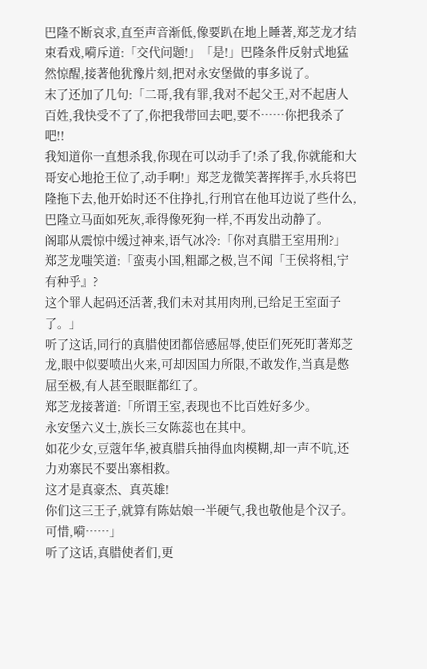巴隆不断哀求,直至声音渐低,像要趴在地上睡著,郑芝龙才结束看戏,嗬斥道:「交代问题!」「是!」巴隆条件反射式地猛然惊醒,接著他犹豫片刻,把对永安堡做的事多说了。
末了还加了几句:「二哥,我有罪,我对不起父王,对不起唐人百姓,我快受不了了,你把我带回去吧,要不……你把我杀了吧!!
我知道你一直想杀我,你现在可以动手了!杀了我,你就能和大哥安心地抢王位了,动手啊!」郑芝龙微笑著挥挥手,水兵将巴隆拖下去,他开始时还不住挣扎,行刑官在他耳边说了些什么,巴隆立马面如死灰,乖得像死狗一样,不再发出动静了。
阁耶从震惊中缓过神来,语气冰冷:「你对真腊王室用刑?」
郑芝龙嗤笑道:「蛮夷小国,粗鄙之极,岂不闻「王侯将相,宁有种乎』?
这个罪人起码还活著,我们未对其用肉刑,已给足王室面子了。」
听了这话,同行的真腊使团都倍感屈辱,使臣们死死盯著郑芝龙,眼中似要喷出火来,可却因国力所限,不敢发作,当真是憋屈至极,有人甚至眼眶都红了。
郑芝龙接著道:「所谓王室,表现也不比百姓好多少。
永安堡六义士,族长三女陈蕊也在其中。
如花少女,豆蔻年华,被真腊兵抽得血肉模糊,却一声不吭,还力劝寨民不要出寨相救。
这才是真豪杰、真英雄!
你们这三王子,就算有陈姑娘一半硬气,我也敬他是个汉子。
可惜,嗬……」
听了这话,真腊使者们,更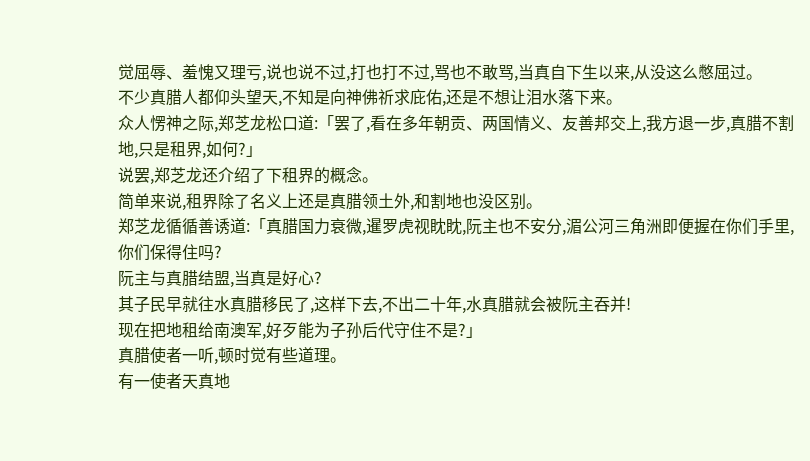觉屈辱、羞愧又理亏,说也说不过,打也打不过,骂也不敢骂,当真自下生以来,从没这么憋屈过。
不少真腊人都仰头望天,不知是向神佛祈求庇佑,还是不想让泪水落下来。
众人愣神之际,郑芝龙松口道:「罢了,看在多年朝贡、两国情义、友善邦交上,我方退一步,真腊不割地,只是租界,如何?」
说罢,郑芝龙还介绍了下租界的概念。
简单来说,租界除了名义上还是真腊领土外,和割地也没区别。
郑芝龙循循善诱道:「真腊国力衰微,暹罗虎视眈眈,阮主也不安分,湄公河三角洲即便握在你们手里,你们保得住吗?
阮主与真腊结盟,当真是好心?
其子民早就往水真腊移民了,这样下去,不出二十年,水真腊就会被阮主吞并!
现在把地租给南澳军,好歹能为子孙后代守住不是?」
真腊使者一听,顿时觉有些道理。
有一使者天真地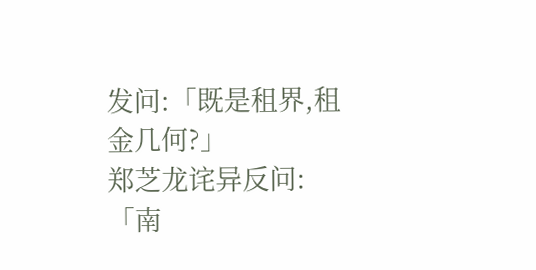发问:「既是租界,租金几何?」
郑芝龙诧异反问:「南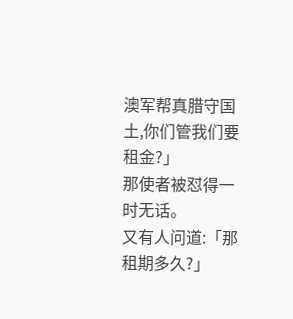澳军帮真腊守国土,你们管我们要租金?」
那使者被怼得一时无话。
又有人问道:「那租期多久?」